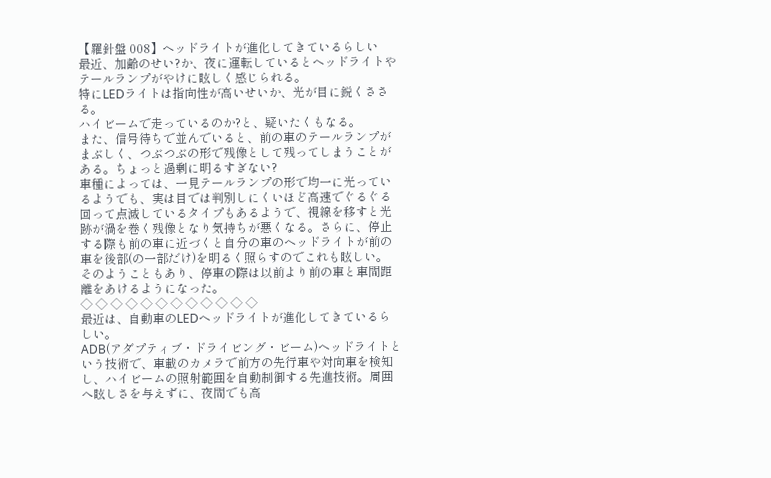【羅針盤 008】ヘッドライトが進化してきているらしい
最近、加齢のせい?か、夜に運転しているとヘッドライトやテールランプがやけに眩しく感じられる。
特にLEDライトは指向性が高いせいか、光が目に鋭くささる。
ハイビームで走っているのか?と、疑いたくもなる。
また、信号待ちで並んでいると、前の車のテールランプがまぶしく、つぶつぶの形で残像として残ってしまうことがある。ちょっと過剰に明るすぎない?
車種によっては、一見テールランプの形で均一に光っているようでも、実は目では判別しにくいほど高速でぐるぐる回って点滅しているタイプもあるようで、視線を移すと光跡が渦を巻く残像となり気持ちが悪くなる。さらに、停止する際も前の車に近づくと自分の車のヘッドライトが前の車を後部(の一部だけ)を明るく照らすのでこれも眩しい。
そのようこともあり、停車の際は以前より前の車と車間距離をあけるようになった。
◇ ◇ ◇ ◇ ◇ ◇ ◇ ◇ ◇ ◇ ◇ ◇
最近は、自動車のLEDヘッドライトが進化してきているらしい。
ADB(アダプティブ・ドライビング・ビーム)ヘッドライトという技術で、車載のカメラで前方の先行車や対向車を検知し、ハイビームの照射範囲を自動制御する先進技術。周囲へ眩しさを与えずに、夜間でも高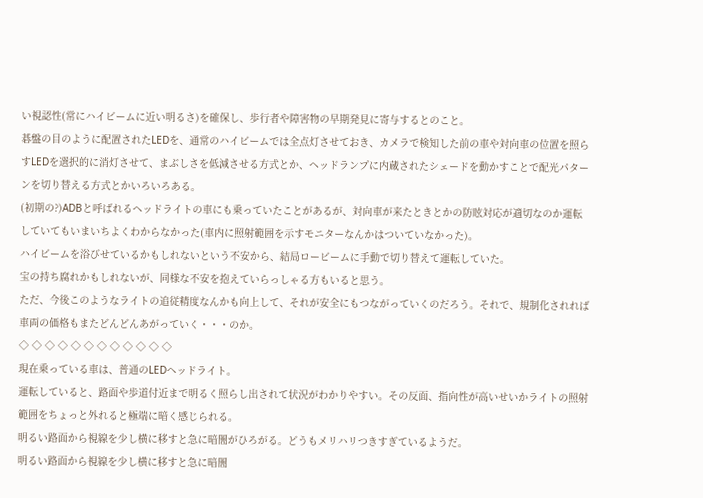い視認性(常にハイビームに近い明るさ)を確保し、歩行者や障害物の早期発見に寄与するとのこと。
碁盤の目のように配置されたLEDを、通常のハイビームでは全点灯させておき、カメラで検知した前の車や対向車の位置を照らすLEDを選択的に消灯させて、まぶしさを低減させる方式とか、ヘッドランプに内蔵されたシェードを動かすことで配光パターンを切り替える方式とかいろいろある。
(初期の?)ADBと呼ばれるヘッドライトの車にも乗っていたことがあるが、対向車が来たときとかの防眩対応が適切なのか運転していてもいまいちよくわからなかった(車内に照射範囲を示すモニターなんかはついていなかった)。
ハイビームを浴びせているかもしれないという不安から、結局ロービームに手動で切り替えて運転していた。
宝の持ち腐れかもしれないが、同様な不安を抱えていらっしゃる方もいると思う。
ただ、今後このようなライトの追従精度なんかも向上して、それが安全にもつながっていくのだろう。それで、規制化されれば車両の価格もまたどんどんあがっていく・・・のか。
◇ ◇ ◇ ◇ ◇ ◇ ◇ ◇ ◇ ◇ ◇ ◇
現在乗っている車は、普通のLEDヘッドライト。
運転していると、路面や歩道付近まで明るく照らし出されて状況がわかりやすい。その反面、指向性が高いせいかライトの照射範囲をちょっと外れると極端に暗く感じられる。
明るい路面から視線を少し横に移すと急に暗闇がひろがる。どうもメリハリつきすぎているようだ。
明るい路面から視線を少し横に移すと急に暗闇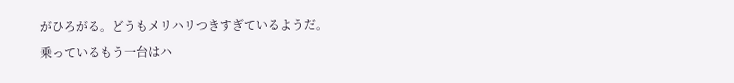がひろがる。どうもメリハリつきすぎているようだ。
乗っているもう一台はハ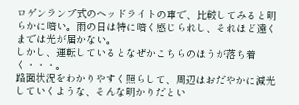ロゲンランプ式のヘッドライトの車で、比較してみると明らかに暗い。雨の日は特に暗く感じられし、それほど遠くまでは光が届かない。
しかし、運転しているとなぜかこちらのほうが落ち着く・・・。
路面状況をわかりやすく照らして、周辺はおだやかに減光していくような、そんな明かりだとい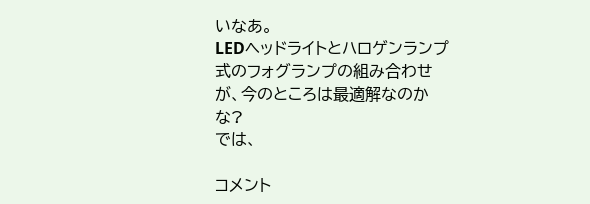いなあ。
LEDヘッドライトとハロゲンランプ式のフォグランプの組み合わせが、今のところは最適解なのかな?
では、

コメント